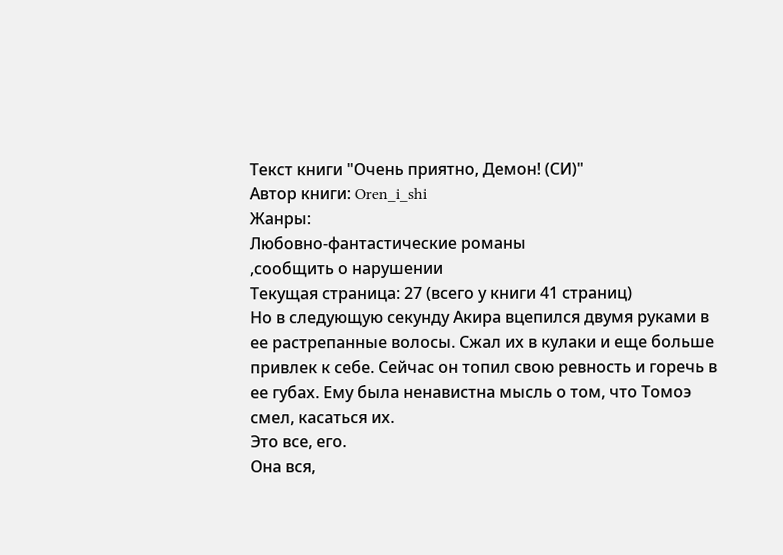Текст книги "Очень приятно, Демон! (СИ)"
Автор книги: Oren_i_shi
Жанры:
Любовно-фантастические романы
,сообщить о нарушении
Текущая страница: 27 (всего у книги 41 страниц)
Но в следующую секунду Акира вцепился двумя руками в ее растрепанные волосы. Сжал их в кулаки и еще больше привлек к себе. Сейчас он топил свою ревность и горечь в ее губах. Ему была ненавистна мысль о том, что Томоэ смел, касаться их.
Это все, его.
Она вся,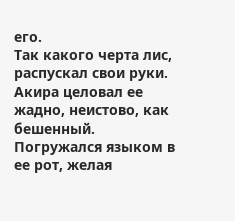его.
Так какого черта лис, распускал свои руки.
Акира целовал ее жадно, неистово, как бешенный. Погружался языком в ее рот, желая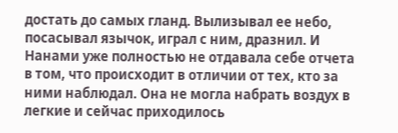достать до самых гланд. Вылизывал ее небо, посасывал язычок, играл с ним, дразнил. И Нанами уже полностью не отдавала себе отчета в том, что происходит в отличии от тех, кто за ними наблюдал. Она не могла набрать воздух в легкие и сейчас приходилось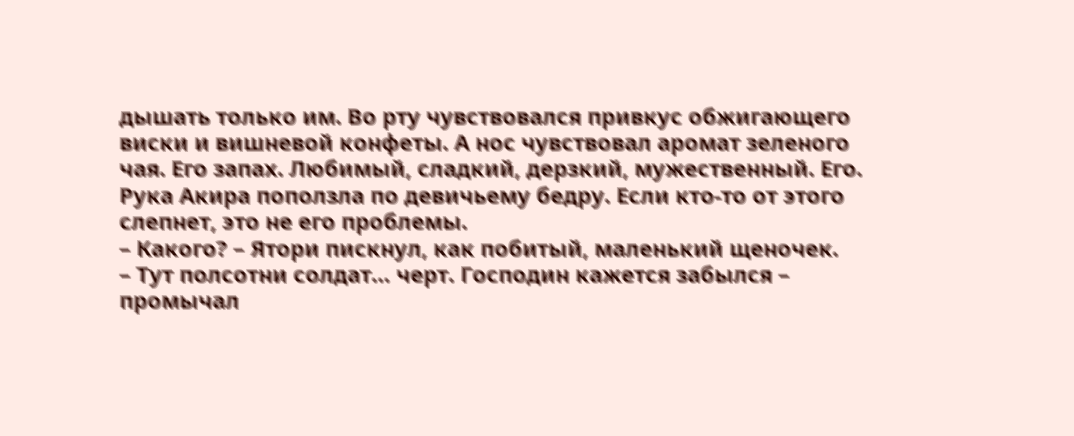дышать только им. Во рту чувствовался привкус обжигающего виски и вишневой конфеты. А нос чувствовал аромат зеленого чая. Его запах. Любимый, сладкий, дерзкий, мужественный. Его.
Рука Акира поползла по девичьему бедру. Если кто-то от этого слепнет, это не его проблемы.
– Какого? – Ятори пискнул, как побитый, маленький щеночек.
– Тут полсотни солдат… черт. Господин кажется забылся – промычал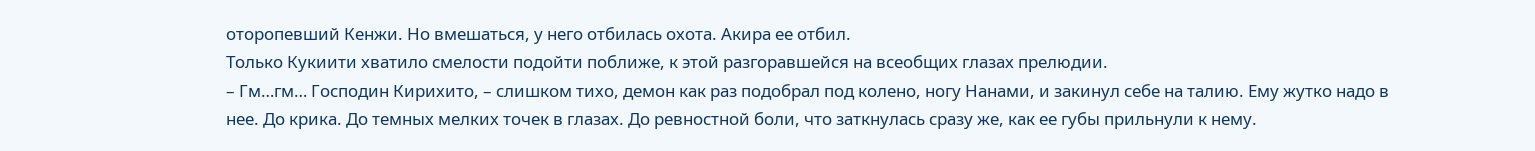оторопевший Кенжи. Но вмешаться, у него отбилась охота. Акира ее отбил.
Только Кукиити хватило смелости подойти поближе, к этой разгоравшейся на всеобщих глазах прелюдии.
– Гм…гм… Господин Кирихито, – слишком тихо, демон как раз подобрал под колено, ногу Нанами, и закинул себе на талию. Ему жутко надо в нее. До крика. До темных мелких точек в глазах. До ревностной боли, что заткнулась сразу же, как ее губы прильнули к нему.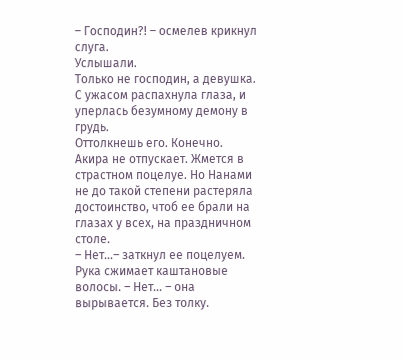– Господин?! – осмелев крикнул слуга.
Услышали.
Только не господин, а девушка. С ужасом распахнула глаза, и уперлась безумному демону в грудь.
Оттолкнешь его. Конечно.
Акира не отпускает. Жмется в страстном поцелуе. Но Нанами не до такой степени растеряла достоинство, чтоб ее брали на глазах у всех, на праздничном столе.
– Нет…– заткнул ее поцелуем. Рука сжимает каштановые волосы. – Нет… – она вырывается. Без толку.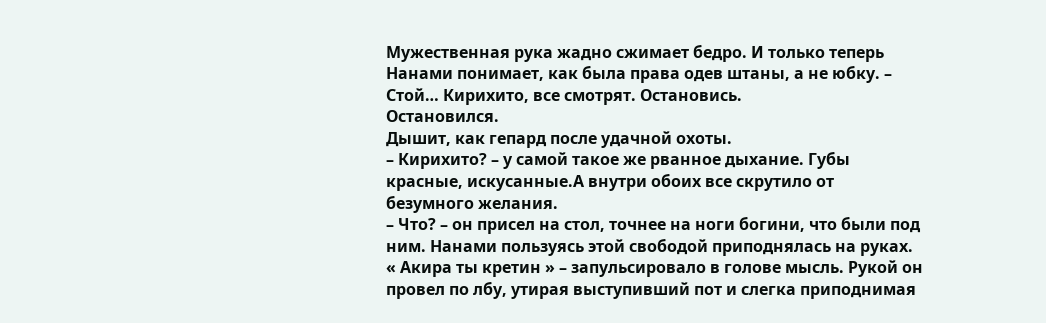Мужественная рука жадно сжимает бедро. И только теперь Нанами понимает, как была права одев штаны, а не юбку. – Стой… Кирихито, все смотрят. Остановись.
Остановился.
Дышит, как гепард после удачной охоты.
– Кирихито? – у самой такое же рванное дыхание. Губы красные, искусанные.А внутри обоих все скрутило от безумного желания.
– Что? – он присел на стол, точнее на ноги богини, что были под ним. Нанами пользуясь этой свободой приподнялась на руках.
« Акира ты кретин » – запульсировало в голове мысль. Рукой он провел по лбу, утирая выступивший пот и слегка приподнимая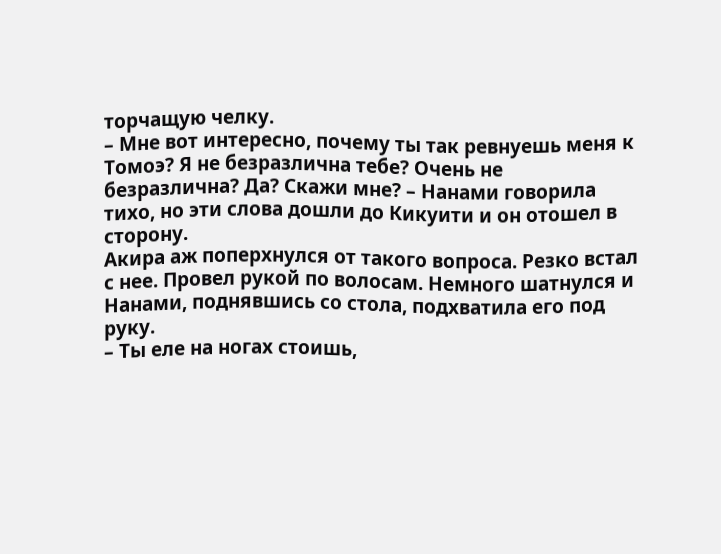торчащую челку.
– Мне вот интересно, почему ты так ревнуешь меня к Томоэ? Я не безразлична тебе? Очень не безразлична? Да? Скажи мне? – Нанами говорила тихо, но эти слова дошли до Кикуити и он отошел в сторону.
Акира аж поперхнулся от такого вопроса. Резко встал с нее. Провел рукой по волосам. Немного шатнулся и Нанами, поднявшись со стола, подхватила его под руку.
– Ты еле на ногах стоишь,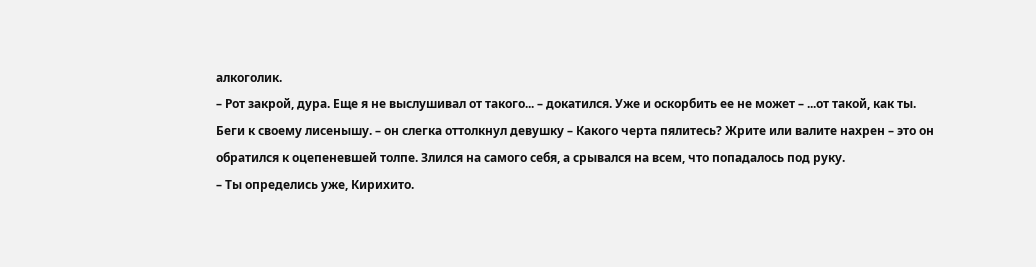алкоголик.
– Рот закрой, дура. Еще я не выслушивал от такого... – докатился. Уже и оскорбить ее не может – ...от такой, как ты. Беги к своему лисенышу. – он слегка оттолкнул девушку – Какого черта пялитесь? Жрите или валите нахрен – это он обратился к оцепеневшей толпе. Злился на самого себя, а срывался на всем, что попадалось под руку.
– Ты определись уже, Кирихито.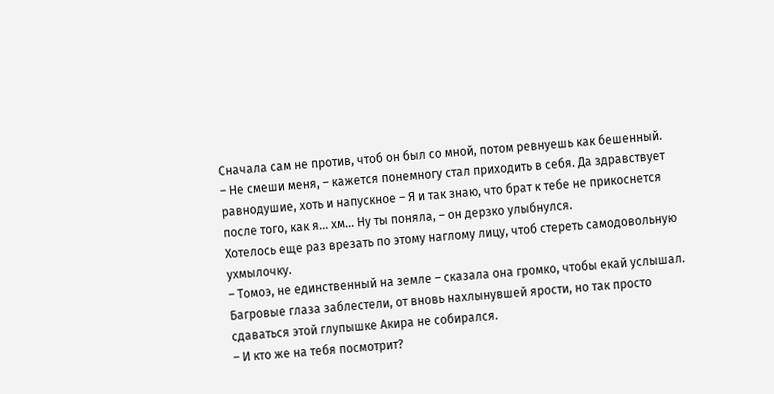Сначала сам не против, чтоб он был со мной, потом ревнуешь как бешенный.
– Не смеши меня, – кажется понемногу стал приходить в себя. Да здравствует равнодушие, хоть и напускное – Я и так знаю, что брат к тебе не прикоснется после того, как я... хм... Ну ты поняла, – он дерзко улыбнулся.
Хотелось еще раз врезать по этому наглому лицу, чтоб стереть самодовольную ухмылочку.
– Томоэ, не единственный на земле – сказала она громко, чтобы екай услышал.
Багровые глаза заблестели, от вновь нахлынувшей ярости, но так просто сдаваться этой глупышке Акира не собирался.
– И кто же на тебя посмотрит?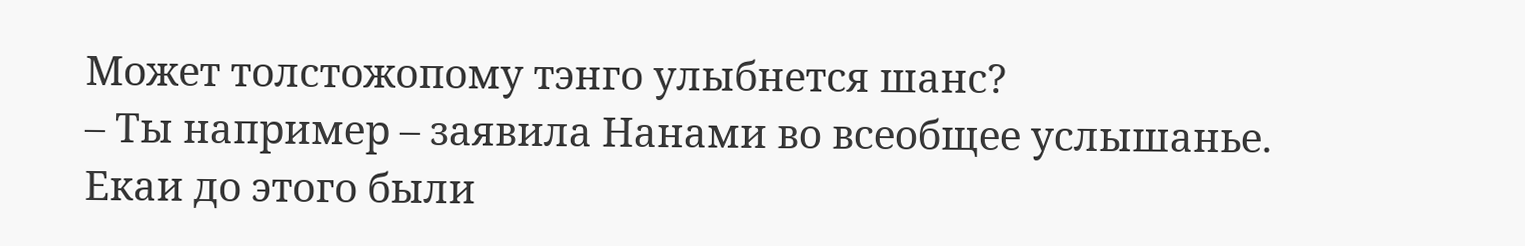Может толстожопому тэнго улыбнется шанс?
– Ты например – заявила Нанами во всеобщее услышанье.
Екаи до этого были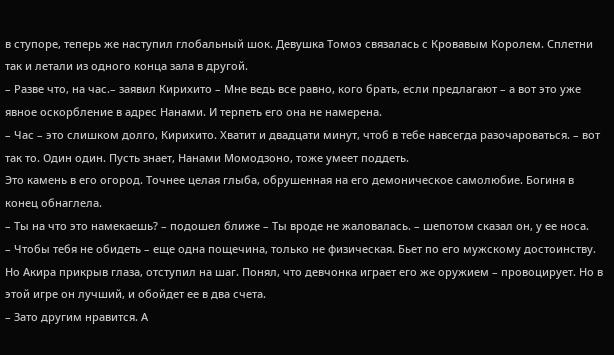в ступоре, теперь же наступил глобальный шок. Девушка Томоэ связалась с Кровавым Королем. Сплетни так и летали из одного конца зала в другой.
– Разве что, на час.– заявил Кирихито – Мне ведь все равно, кого брать, если предлагают – а вот это уже явное оскорбление в адрес Нанами. И терпеть его она не намерена.
– Час – это слишком долго, Кирихито. Хватит и двадцати минут, чтоб в тебе навсегда разочароваться. – вот так то. Один один. Пусть знает, Нанами Момодзоно, тоже умеет поддеть.
Это камень в его огород. Точнее целая глыба, обрушенная на его демоническое самолюбие. Богиня в конец обнаглела.
– Ты на что это намекаешь? – подошел ближе – Ты вроде не жаловалась. – шепотом сказал он, у ее носа.
– Чтобы тебя не обидеть – еще одна пощечина, только не физическая. Бьет по его мужскому достоинству.
Но Акира прикрыв глаза, отступил на шаг. Понял, что девчонка играет его же оружием – провоцирует. Но в этой игре он лучший, и обойдет ее в два счета.
– Зато другим нравится. А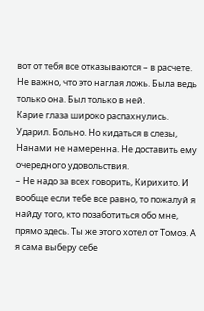вот от тебя все отказываются – в расчете. Не важно, что это наглая ложь. Была ведь только она. Был только в ней.
Карие глаза широко распахнулись. Ударил. Больно. Но кидаться в слезы, Нанами не намеренна. Не доставить ему очередного удовольствия.
– Не надо за всех говорить, Кирихито. И вообще если тебе все равно, то пожалуй я найду того, кто позаботиться обо мне, прямо здесь. Ты же этого хотел от Томоэ. А я сама выберу себе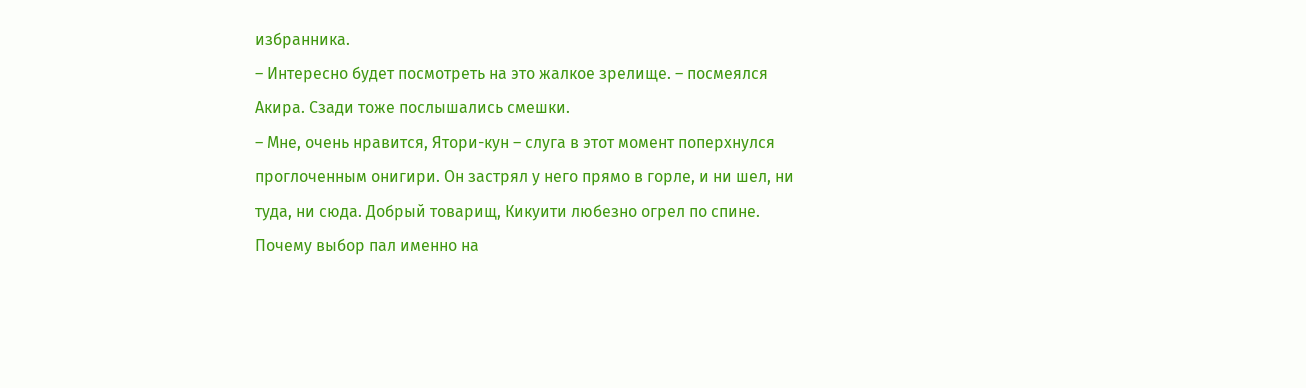избранника.
– Интересно будет посмотреть на это жалкое зрелище. – посмеялся Акира. Сзади тоже послышались смешки.
– Мне, очень нравится, Ятори-кун – слуга в этот момент поперхнулся проглоченным онигири. Он застрял у него прямо в горле, и ни шел, ни туда, ни сюда. Добрый товарищ, Кикуити любезно огрел по спине.
Почему выбор пал именно на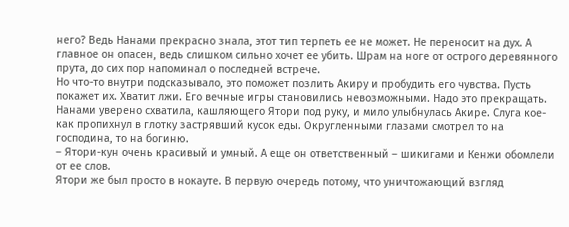него? Ведь Нанами прекрасно знала, этот тип терпеть ее не может. Не переносит на дух. А главное он опасен, ведь слишком сильно хочет ее убить. Шрам на ноге от острого деревянного прута, до сих пор напоминал о последней встрече.
Но что-то внутри подсказывало, это поможет позлить Акиру и пробудить его чувства. Пусть покажет их. Хватит лжи. Его вечные игры становились невозможными. Надо это прекращать.
Нанами уверено схватила, кашляющего Ятори под руку, и мило улыбнулась Акире. Слуга кое-как пропихнул в глотку застрявший кусок еды. Округленными глазами смотрел то на господина, то на богиню.
– Ятори-кун очень красивый и умный. А еще он ответственный – шикигами и Кенжи обомлели от ее слов.
Ятори же был просто в нокауте. В первую очередь потому, что уничтожающий взгляд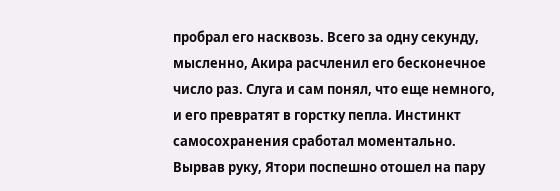пробрал его насквозь. Всего за одну секунду, мысленно, Акира расчленил его бесконечное число раз. Слуга и сам понял, что еще немного, и его превратят в горстку пепла. Инстинкт самосохранения сработал моментально. Вырвав руку, Ятори поспешно отошел на пару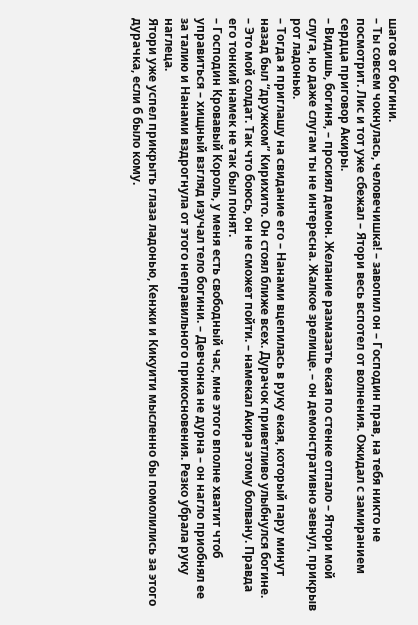шагов от богини.
– Ты совсем чокнулась, человечишка! – завопил он – Господин прав, на тебя никто не посмотрит. Лис и тот уже сбежал – Ятори весь вспотел от волнения. Ожидал с замиранием сердца приговор Акиры.
– Видишь, богиня, – просиял демон. Желание размазать екая по стенке отпало – Ятори мой слуга, но даже слугам ты не интересна. Жалкое зрелище. – он демонстративно зевнул, прикрыв рот ладонью.
– Тогда я приглашу на свидание его – Нанами вцепилась в руку екая, который пару минут назад был “дружком” Кирихито. Он стоял ближе всех. Дурачок приветливо улыбнулся богине.
– Это мой солдат. Так что боюсь, он не сможет пойти. – намекал Акира этому болвану. Правда его тонкий намек не так был понят.
– Господин Кровавый Король, у меня есть свободный час, мне этого вполне хватит чтоб управиться – хищный взгляд изучал тело богини. – Девчонка не дурна – он нагло приобнял ее за талию и Нанами вздрогнула от этого неправильного прикосновения. Резко убрала руку наглеца.
Ятори уже успел прикрыть глаза ладонью, Кенжи и Кикуити мысленно бы помолились за этого дурачка, если б было кому.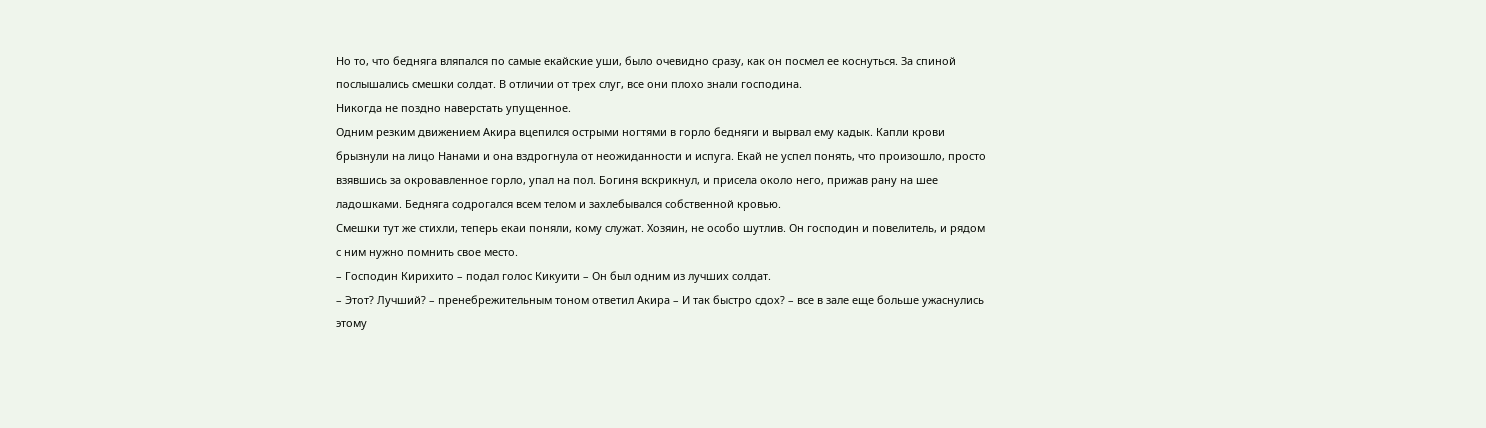Но то, что бедняга вляпался по самые екайские уши, было очевидно сразу, как он посмел ее коснуться. За спиной послышались смешки солдат. В отличии от трех слуг, все они плохо знали господина.
Никогда не поздно наверстать упущенное.
Одним резким движением Акира вцепился острыми ногтями в горло бедняги и вырвал ему кадык. Капли крови брызнули на лицо Нанами и она вздрогнула от неожиданности и испуга. Екай не успел понять, что произошло, просто взявшись за окровавленное горло, упал на пол. Богиня вскрикнул, и присела около него, прижав рану на шее ладошками. Бедняга содрогался всем телом и захлебывался собственной кровью.
Смешки тут же стихли, теперь екаи поняли, кому служат. Хозяин, не особо шутлив. Он господин и повелитель, и рядом с ним нужно помнить свое место.
– Господин Кирихито – подал голос Кикуити – Он был одним из лучших солдат.
– Этот? Лучший? – пренебрежительным тоном ответил Акира – И так быстро сдох? – все в зале еще больше ужаснулись этому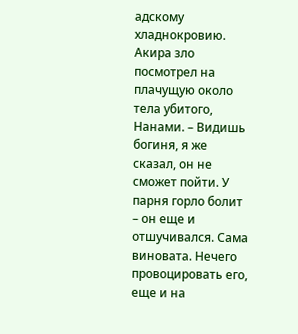адскому хладнокровию. Акира зло посмотрел на плачущую около тела убитого, Нанами. – Видишь богиня, я же сказал, он не сможет пойти. У парня горло болит – он еще и отшучивался. Сама виновата. Нечего провоцировать его, еще и на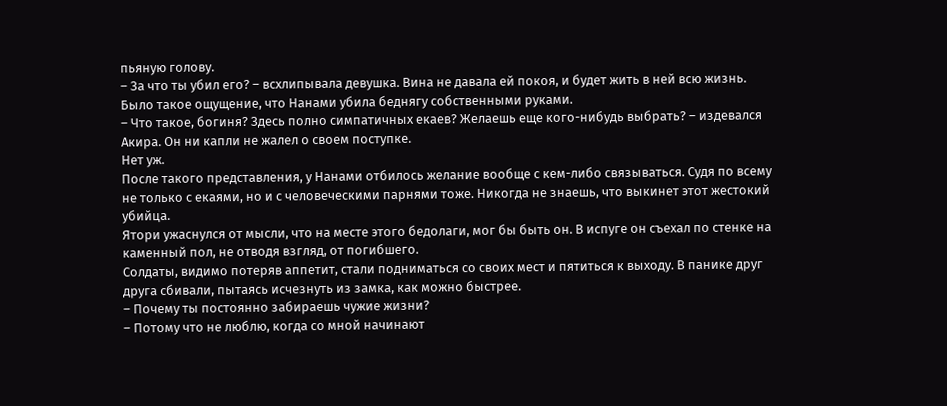пьяную голову.
– За что ты убил его? – всхлипывала девушка. Вина не давала ей покоя, и будет жить в ней всю жизнь. Было такое ощущение, что Нанами убила беднягу собственными руками.
– Что такое, богиня? Здесь полно симпатичных екаев? Желаешь еще кого-нибудь выбрать? – издевался Акира. Он ни капли не жалел о своем поступке.
Нет уж.
После такого представления, у Нанами отбилось желание вообще с кем-либо связываться. Судя по всему не только с екаями, но и с человеческими парнями тоже. Никогда не знаешь, что выкинет этот жестокий убийца.
Ятори ужаснулся от мысли, что на месте этого бедолаги, мог бы быть он. В испуге он съехал по стенке на каменный пол, не отводя взгляд, от погибшего.
Солдаты, видимо потеряв аппетит, стали подниматься со своих мест и пятиться к выходу. В панике друг друга сбивали, пытаясь исчезнуть из замка, как можно быстрее.
– Почему ты постоянно забираешь чужие жизни?
– Потому что не люблю, когда со мной начинают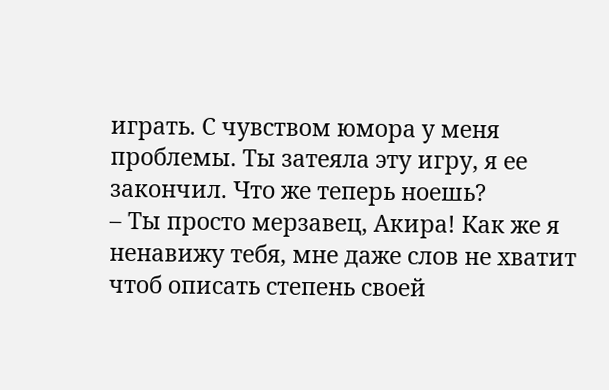играть. С чувством юмора у меня проблемы. Ты затеяла эту игру, я ее закончил. Что же теперь ноешь?
– Ты просто мерзавец, Акира! Как же я ненавижу тебя, мне даже слов не хватит чтоб описать степень своей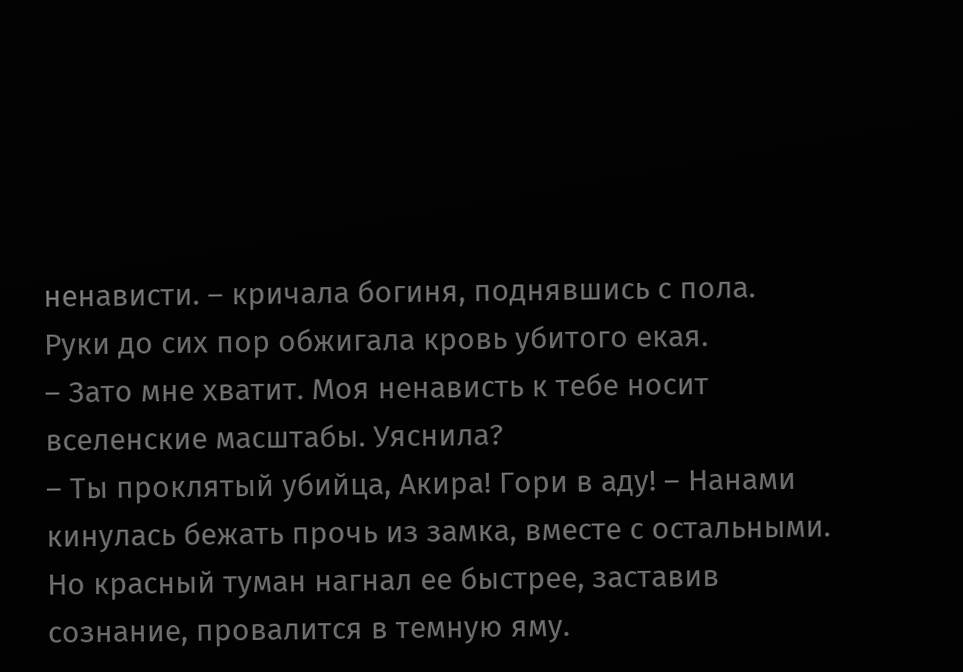ненависти. – кричала богиня, поднявшись с пола. Руки до сих пор обжигала кровь убитого екая.
– Зато мне хватит. Моя ненависть к тебе носит вселенские масштабы. Уяснила?
– Ты проклятый убийца, Акира! Гори в аду! – Нанами кинулась бежать прочь из замка, вместе с остальными.
Но красный туман нагнал ее быстрее, заставив сознание, провалится в темную яму.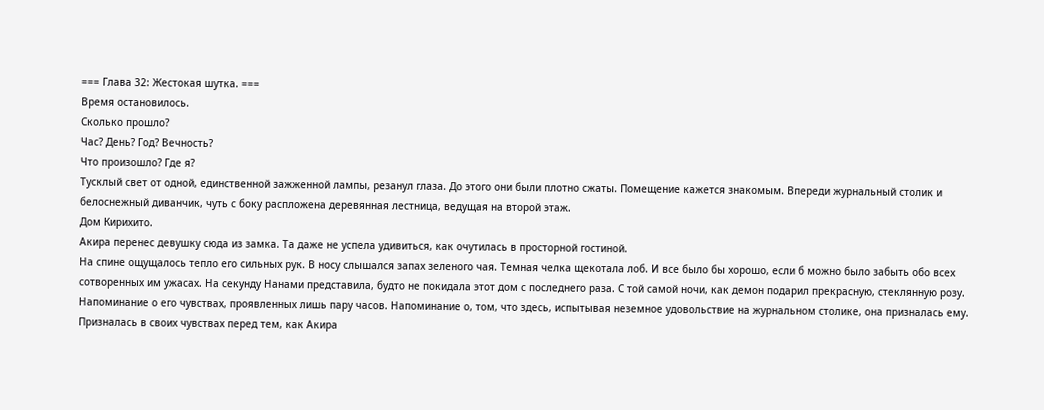=== Глава 32: Жестокая шутка. ===
Время остановилось.
Сколько прошло?
Час? День? Год? Вечность?
Что произошло? Где я?
Тусклый свет от одной, единственной зажженной лампы, резанул глаза. До этого они были плотно сжаты. Помещение кажется знакомым. Впереди журнальный столик и белоснежный диванчик, чуть с боку распложена деревянная лестница, ведущая на второй этаж.
Дом Кирихито.
Акира перенес девушку сюда из замка. Та даже не успела удивиться, как очутилась в просторной гостиной.
На спине ощущалось тепло его сильных рук. В носу слышался запах зеленого чая. Темная челка щекотала лоб. И все было бы хорошо, если б можно было забыть обо всех сотворенных им ужасах. На секунду Нанами представила, будто не покидала этот дом с последнего раза. С той самой ночи, как демон подарил прекрасную, стеклянную розу. Напоминание о его чувствах, проявленных лишь пару часов. Напоминание о, том, что здесь, испытывая неземное удовольствие на журнальном столике, она призналась ему. Призналась в своих чувствах перед тем, как Акира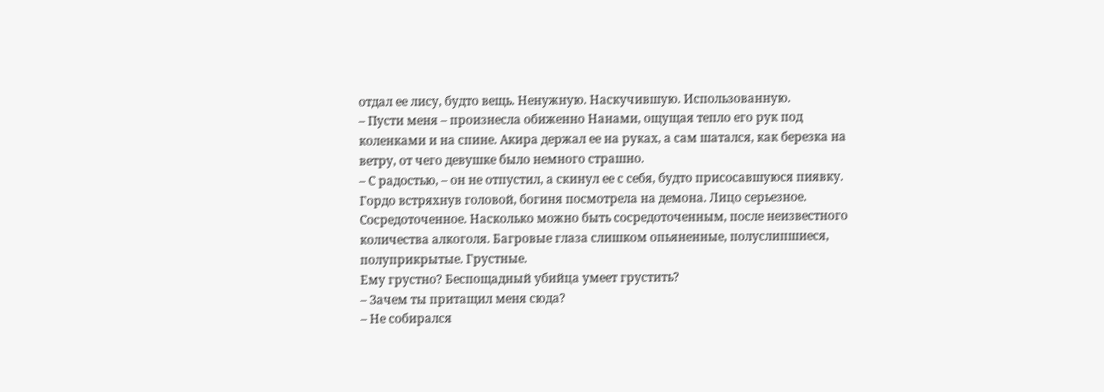отдал ее лису, будто вещь. Ненужную. Наскучившую. Использованную.
– Пусти меня – произнесла обиженно Нанами, ощущая тепло его рук под коленками и на спине. Акира держал ее на руках, а сам шатался, как березка на ветру, от чего девушке было немного страшно.
– С радостью, – он не отпустил, а скинул ее с себя, будто присосавшуюся пиявку.
Гордо встряхнув головой, богиня посмотрела на демона. Лицо серьезное. Сосредоточенное. Насколько можно быть сосредоточенным, после неизвестного количества алкоголя. Багровые глаза слишком опьяненные, полуслипшиеся, полуприкрытые. Грустные.
Ему грустно? Беспощадный убийца умеет грустить?
– Зачем ты притащил меня сюда?
– Не собирался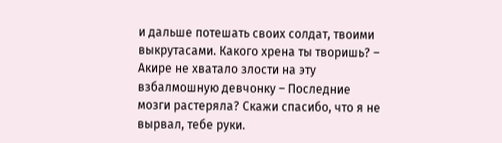и дальше потешать своих солдат, твоими выкрутасами. Какого хрена ты творишь? – Акире не хватало злости на эту взбалмошную девчонку – Последние мозги растеряла? Скажи спасибо, что я не вырвал, тебе руки.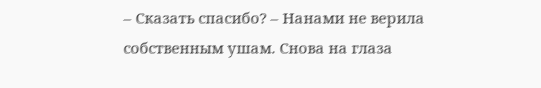– Сказать спасибо? – Нанами не верила собственным ушам. Снова на глаза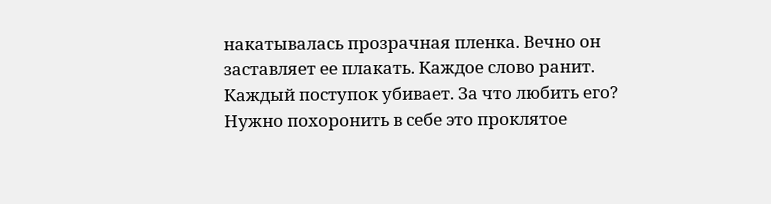накатывалась прозрачная пленка. Вечно он заставляет ее плакать. Каждое слово ранит. Каждый поступок убивает. За что любить его? Нужно похоронить в себе это проклятое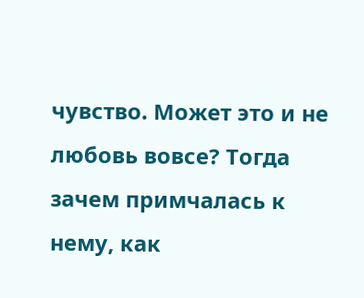чувство. Может это и не любовь вовсе? Тогда зачем примчалась к нему, как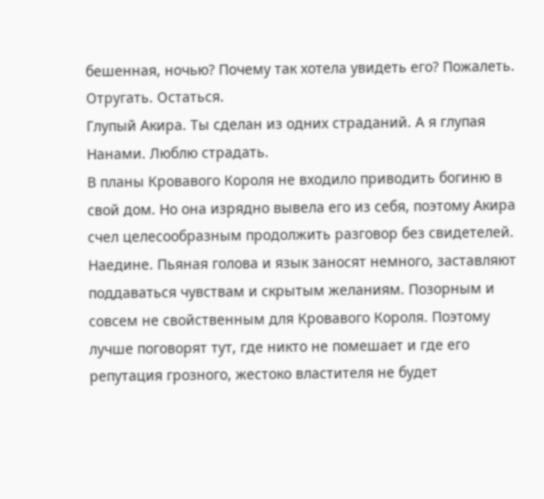бешенная, ночью? Почему так хотела увидеть его? Пожалеть. Отругать. Остаться.
Глупый Акира. Ты сделан из одних страданий. А я глупая Нанами. Люблю страдать.
В планы Кровавого Короля не входило приводить богиню в свой дом. Но она изрядно вывела его из себя, поэтому Акира счел целесообразным продолжить разговор без свидетелей. Наедине. Пьяная голова и язык заносят немного, заставляют поддаваться чувствам и скрытым желаниям. Позорным и совсем не свойственным для Кровавого Короля. Поэтому лучше поговорят тут, где никто не помешает и где его репутация грозного, жестоко властителя не будет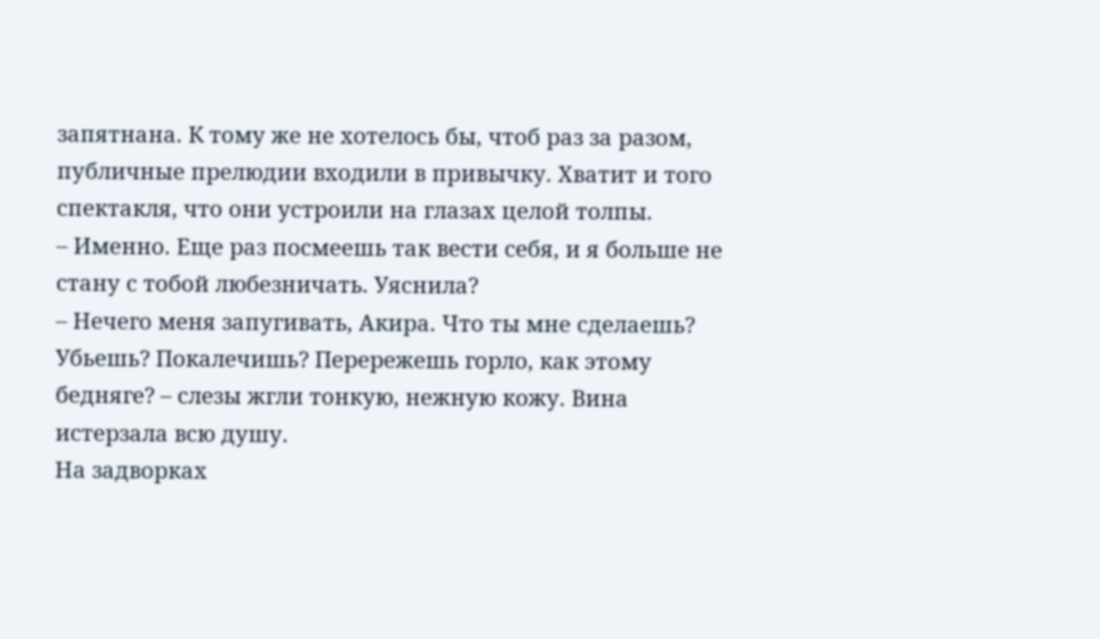запятнана. К тому же не хотелось бы, чтоб раз за разом, публичные прелюдии входили в привычку. Хватит и того спектакля, что они устроили на глазах целой толпы.
– Именно. Еще раз посмеешь так вести себя, и я больше не стану с тобой любезничать. Уяснила?
– Нечего меня запугивать, Акира. Что ты мне сделаешь? Убьешь? Покалечишь? Перережешь горло, как этому бедняге? – слезы жгли тонкую, нежную кожу. Вина истерзала всю душу.
На задворках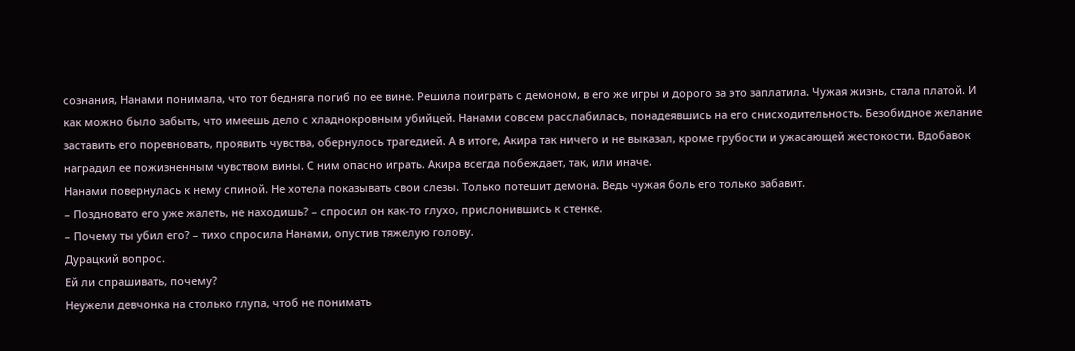сознания, Нанами понимала, что тот бедняга погиб по ее вине. Решила поиграть с демоном, в его же игры и дорого за это заплатила. Чужая жизнь, стала платой. И как можно было забыть, что имеешь дело с хладнокровным убийцей. Нанами совсем расслабилась, понадеявшись на его снисходительность. Безобидное желание заставить его поревновать, проявить чувства, обернулось трагедией. А в итоге, Акира так ничего и не выказал, кроме грубости и ужасающей жестокости. Вдобавок наградил ее пожизненным чувством вины. С ним опасно играть. Акира всегда побеждает, так, или иначе.
Нанами повернулась к нему спиной. Не хотела показывать свои слезы. Только потешит демона. Ведь чужая боль его только забавит.
– Поздновато его уже жалеть, не находишь? – спросил он как-то глухо, прислонившись к стенке.
– Почему ты убил его? – тихо спросила Нанами, опустив тяжелую голову.
Дурацкий вопрос.
Ей ли спрашивать, почему?
Неужели девчонка на столько глупа, чтоб не понимать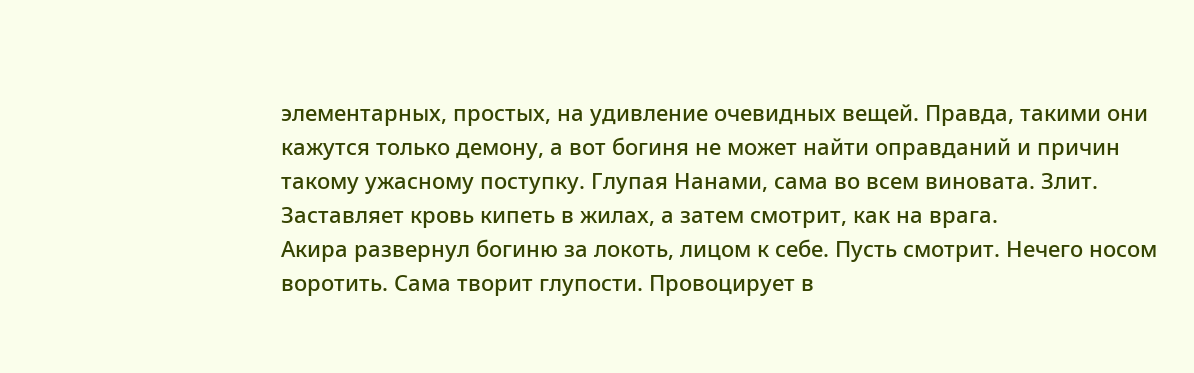элементарных, простых, на удивление очевидных вещей. Правда, такими они кажутся только демону, а вот богиня не может найти оправданий и причин такому ужасному поступку. Глупая Нанами, сама во всем виновата. Злит. Заставляет кровь кипеть в жилах, а затем смотрит, как на врага.
Акира развернул богиню за локоть, лицом к себе. Пусть смотрит. Нечего носом воротить. Сама творит глупости. Провоцирует в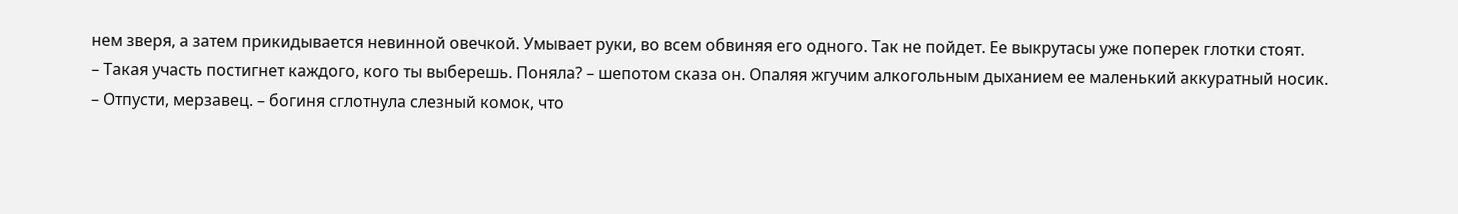нем зверя, а затем прикидывается невинной овечкой. Умывает руки, во всем обвиняя его одного. Так не пойдет. Ее выкрутасы уже поперек глотки стоят.
– Такая участь постигнет каждого, кого ты выберешь. Поняла? – шепотом сказа он. Опаляя жгучим алкогольным дыханием ее маленький аккуратный носик.
– Отпусти, мерзавец. – богиня сглотнула слезный комок, что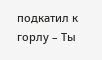подкатил к горлу – Ты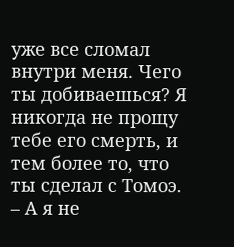уже все сломал внутри меня. Чего ты добиваешься? Я никогда не прощу тебе его смерть, и тем более то, что ты сделал с Томоэ.
– А я не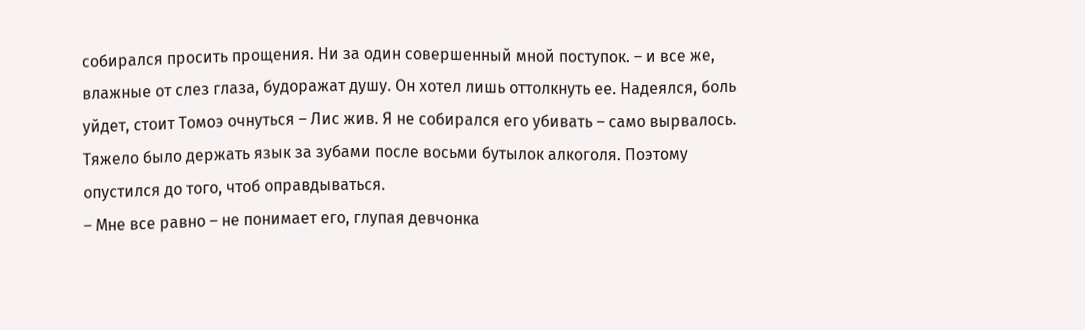собирался просить прощения. Ни за один совершенный мной поступок. – и все же, влажные от слез глаза, будоражат душу. Он хотел лишь оттолкнуть ее. Надеялся, боль уйдет, стоит Томоэ очнуться – Лис жив. Я не собирался его убивать – само вырвалось. Тяжело было держать язык за зубами после восьми бутылок алкоголя. Поэтому опустился до того, чтоб оправдываться.
– Мне все равно – не понимает его, глупая девчонка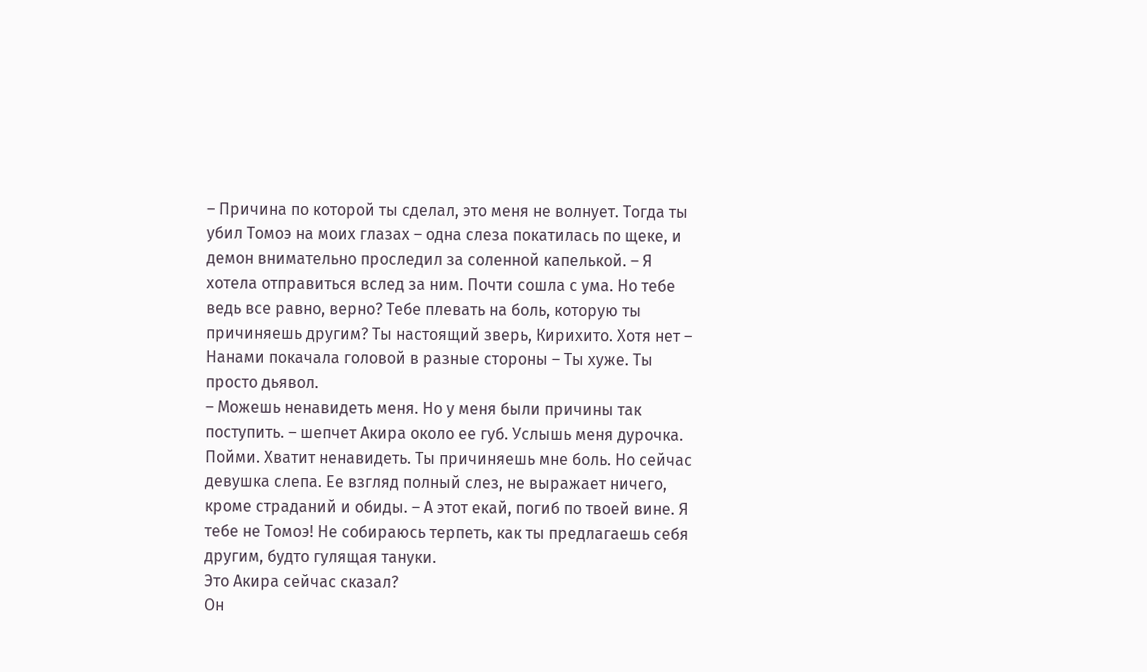– Причина по которой ты сделал, это меня не волнует. Тогда ты убил Томоэ на моих глазах – одна слеза покатилась по щеке, и демон внимательно проследил за соленной капелькой. – Я хотела отправиться вслед за ним. Почти сошла с ума. Но тебе ведь все равно, верно? Тебе плевать на боль, которую ты причиняешь другим? Ты настоящий зверь, Кирихито. Хотя нет – Нанами покачала головой в разные стороны – Ты хуже. Ты просто дьявол.
– Можешь ненавидеть меня. Но у меня были причины так поступить. – шепчет Акира около ее губ. Услышь меня дурочка. Пойми. Хватит ненавидеть. Ты причиняешь мне боль. Но сейчас девушка слепа. Ее взгляд полный слез, не выражает ничего, кроме страданий и обиды. – А этот екай, погиб по твоей вине. Я тебе не Томоэ! Не собираюсь терпеть, как ты предлагаешь себя другим, будто гулящая тануки.
Это Акира сейчас сказал?
Он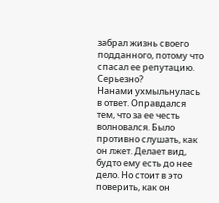забрал жизнь своего подданного, потому что спасал ее репутацию. Серьезно?
Нанами ухмыльнулась в ответ. Оправдался тем, что за ее честь волновался. Было противно слушать, как он лжет. Делает вид, будто ему есть до нее дело. Но стоит в это поверить, как он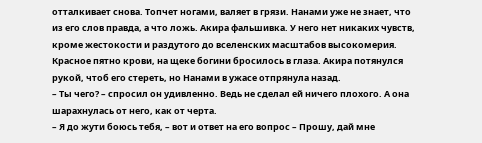отталкивает снова. Топчет ногами, валяет в грязи. Нанами уже не знает, что из его слов правда, а что ложь. Акира фальшивка. У него нет никаких чувств, кроме жестокости и раздутого до вселенских масштабов высокомерия.
Красное пятно крови, на щеке богини бросилось в глаза. Акира потянулся рукой, чтоб его стереть, но Нанами в ужасе отпрянула назад.
– Ты чего? – спросил он удивленно. Ведь не сделал ей ничего плохого. А она шарахнулась от него, как от черта.
– Я до жути боюсь тебя, – вот и ответ на его вопрос – Прошу, дай мне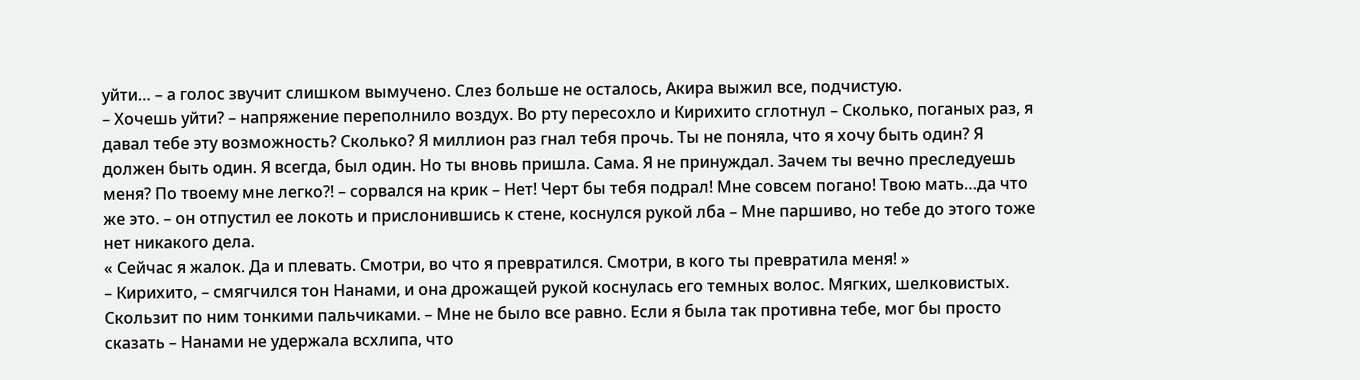уйти… – а голос звучит слишком вымучено. Слез больше не осталось, Акира выжил все, подчистую.
– Хочешь уйти? – напряжение переполнило воздух. Во рту пересохло и Кирихито сглотнул – Сколько, поганых раз, я давал тебе эту возможность? Сколько? Я миллион раз гнал тебя прочь. Ты не поняла, что я хочу быть один? Я должен быть один. Я всегда, был один. Но ты вновь пришла. Сама. Я не принуждал. Зачем ты вечно преследуешь меня? По твоему мне легко?! – сорвался на крик – Нет! Черт бы тебя подрал! Мне совсем погано! Твою мать…да что же это. – он отпустил ее локоть и прислонившись к стене, коснулся рукой лба – Мне паршиво, но тебе до этого тоже нет никакого дела.
« Сейчас я жалок. Да и плевать. Смотри, во что я превратился. Смотри, в кого ты превратила меня! »
– Кирихито, – смягчился тон Нанами, и она дрожащей рукой коснулась его темных волос. Мягких, шелковистых. Скользит по ним тонкими пальчиками. – Мне не было все равно. Если я была так противна тебе, мог бы просто сказать – Нанами не удержала всхлипа, что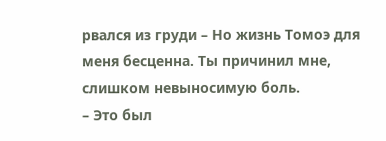рвался из груди – Но жизнь Томоэ для меня бесценна. Ты причинил мне, слишком невыносимую боль.
– Это был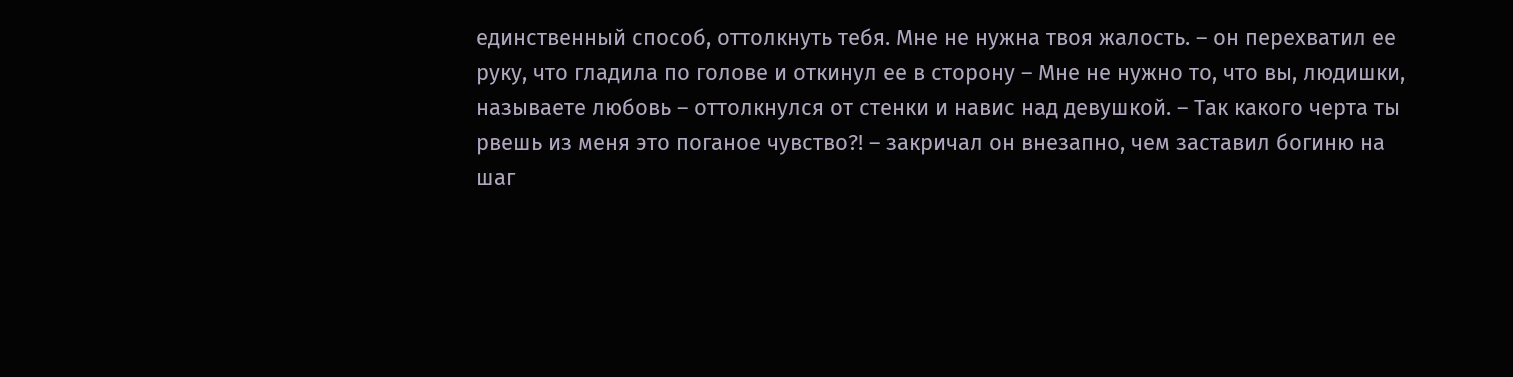единственный способ, оттолкнуть тебя. Мне не нужна твоя жалость. – он перехватил ее руку, что гладила по голове и откинул ее в сторону – Мне не нужно то, что вы, людишки, называете любовь – оттолкнулся от стенки и навис над девушкой. – Так какого черта ты рвешь из меня это поганое чувство?! – закричал он внезапно, чем заставил богиню на шаг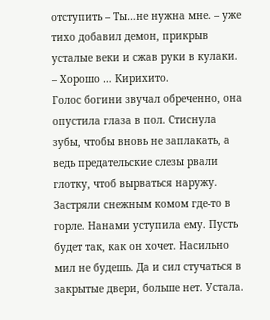отступить – Ты…не нужна мне. – уже тихо добавил демон, прикрыв усталые веки и сжав руки в кулаки.
– Хорошо … Кирихито.
Голос богини звучал обреченно, она опустила глаза в пол. Стиснула зубы, чтобы вновь не заплакать, а ведь предательские слезы рвали глотку, чтоб вырваться наружу. Застряли снежным комом где-то в горле. Нанами уступила ему. Пусть будет так, как он хочет. Насильно мил не будешь. Да и сил стучаться в закрытые двери, больше нет. Устала.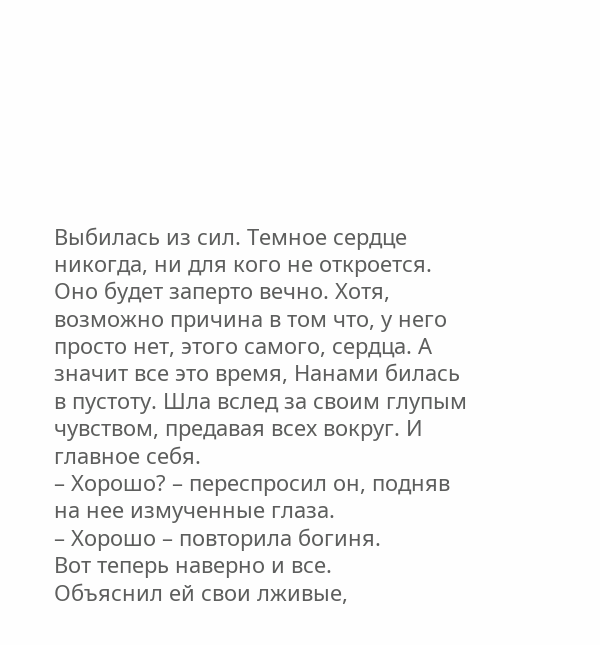Выбилась из сил. Темное сердце никогда, ни для кого не откроется. Оно будет заперто вечно. Хотя, возможно причина в том что, у него просто нет, этого самого, сердца. А значит все это время, Нанами билась в пустоту. Шла вслед за своим глупым чувством, предавая всех вокруг. И главное себя.
– Хорошо? – переспросил он, подняв на нее измученные глаза.
– Хорошо – повторила богиня.
Вот теперь наверно и все.
Объяснил ей свои лживые,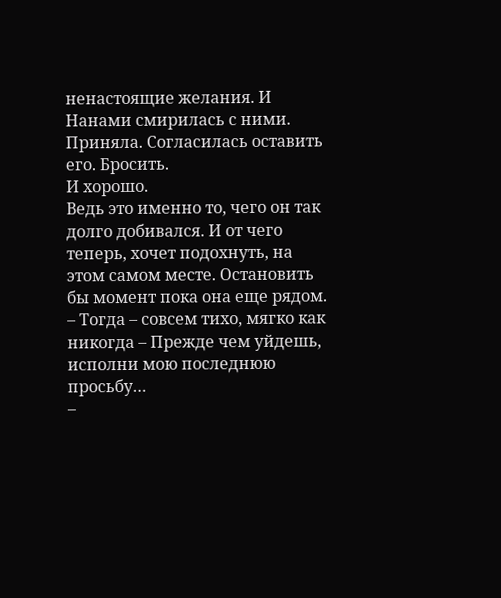ненастоящие желания. И Нанами смирилась с ними. Приняла. Согласилась оставить его. Бросить.
И хорошо.
Ведь это именно то, чего он так долго добивался. И от чего теперь, хочет подохнуть, на этом самом месте. Остановить бы момент пока она еще рядом.
– Тогда – совсем тихо, мягко как никогда – Прежде чем уйдешь, исполни мою последнюю просьбу…
–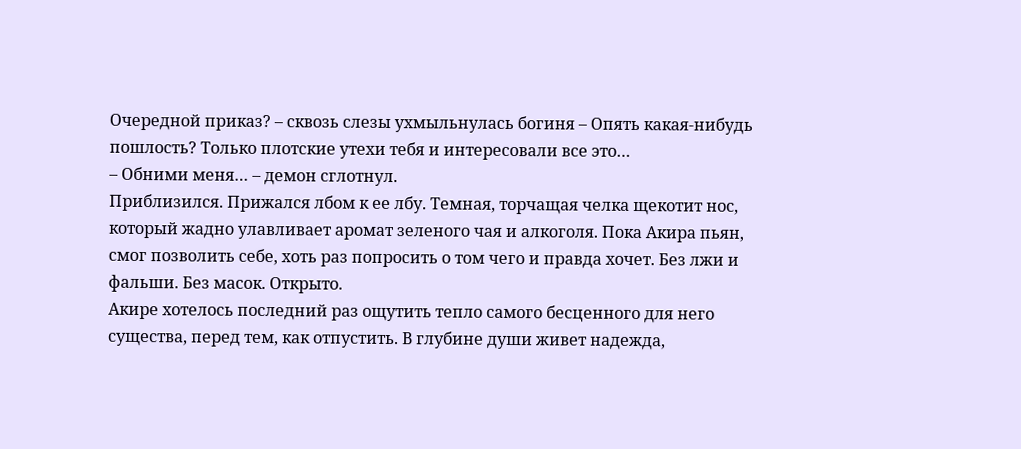Очередной приказ? – сквозь слезы ухмыльнулась богиня – Опять какая-нибудь пошлость? Только плотские утехи тебя и интересовали все это…
– Обними меня… – демон сглотнул.
Приблизился. Прижался лбом к ее лбу. Темная, торчащая челка щекотит нос, который жадно улавливает аромат зеленого чая и алкоголя. Пока Акира пьян, смог позволить себе, хоть раз попросить о том чего и правда хочет. Без лжи и фальши. Без масок. Открыто.
Акире хотелось последний раз ощутить тепло самого бесценного для него существа, перед тем, как отпустить. В глубине души живет надежда,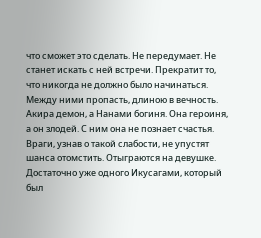что сможет это сделать. Не передумает. Не станет искать с ней встречи. Прекратит то, что никогда не должно было начинаться. Между ними пропасть, длиною в вечность. Акира демон, а Нанами богиня. Она героиня, а он злодей. С ним она не познает счастья. Враги, узнав о такой слабости, не упустят шанса отомстить. Отыграются на девушке. Достаточно уже одного Икусагами, который был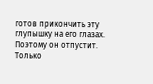готов прикончить эту глупышку на его глазах.
Поэтому он отпустит. Только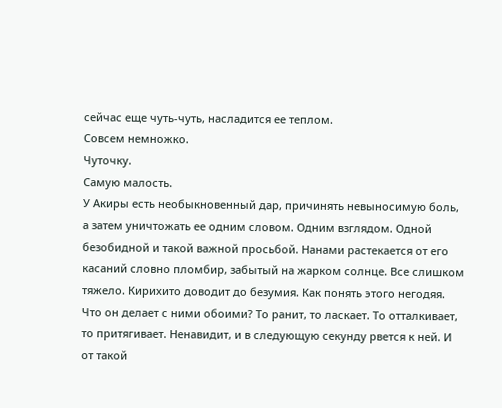сейчас еще чуть-чуть, насладится ее теплом.
Совсем немножко.
Чуточку.
Самую малость.
У Акиры есть необыкновенный дар, причинять невыносимую боль, а затем уничтожать ее одним словом. Одним взглядом. Одной безобидной и такой важной просьбой. Нанами растекается от его касаний словно пломбир, забытый на жарком солнце. Все слишком тяжело. Кирихито доводит до безумия. Как понять этого негодяя. Что он делает с ними обоими? То ранит, то ласкает. То отталкивает, то притягивает. Ненавидит, и в следующую секунду рвется к ней. И от такой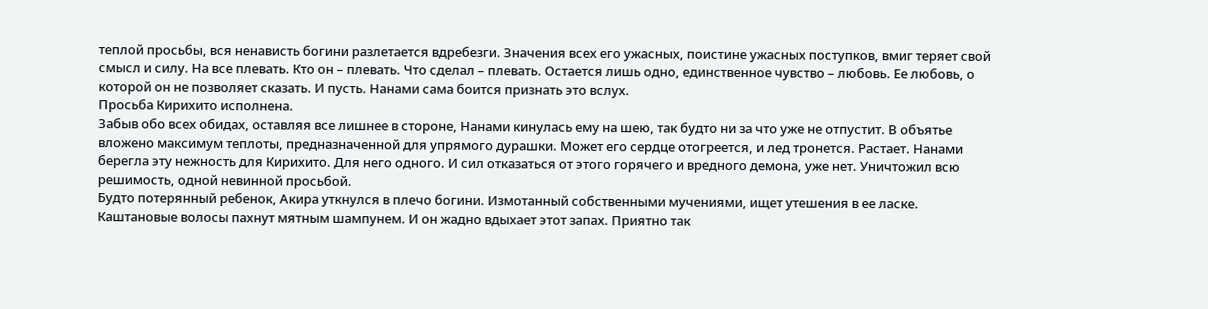теплой просьбы, вся ненависть богини разлетается вдребезги. Значения всех его ужасных, поистине ужасных поступков, вмиг теряет свой смысл и силу. На все плевать. Кто он – плевать. Что сделал – плевать. Остается лишь одно, единственное чувство – любовь. Ее любовь, о которой он не позволяет сказать. И пусть. Нанами сама боится признать это вслух.
Просьба Кирихито исполнена.
Забыв обо всех обидах, оставляя все лишнее в стороне, Нанами кинулась ему на шею, так будто ни за что уже не отпустит. В объятье вложено максимум теплоты, предназначенной для упрямого дурашки. Может его сердце отогреется, и лед тронется. Растает. Нанами берегла эту нежность для Кирихито. Для него одного. И сил отказаться от этого горячего и вредного демона, уже нет. Уничтожил всю решимость, одной невинной просьбой.
Будто потерянный ребенок, Акира уткнулся в плечо богини. Измотанный собственными мучениями, ищет утешения в ее ласке.
Каштановые волосы пахнут мятным шампунем. И он жадно вдыхает этот запах. Приятно так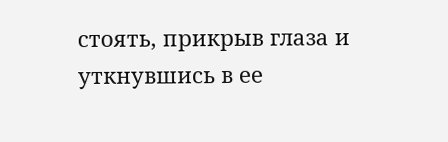стоять, прикрыв глаза и уткнувшись в ее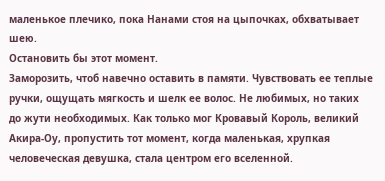маленькое плечико, пока Нанами стоя на цыпочках, обхватывает шею.
Остановить бы этот момент.
Заморозить, чтоб навечно оставить в памяти. Чувствовать ее теплые ручки, ощущать мягкость и шелк ее волос. Не любимых, но таких до жути необходимых. Как только мог Кровавый Король, великий Акира-Оу, пропустить тот момент, когда маленькая, хрупкая человеческая девушка, стала центром его вселенной.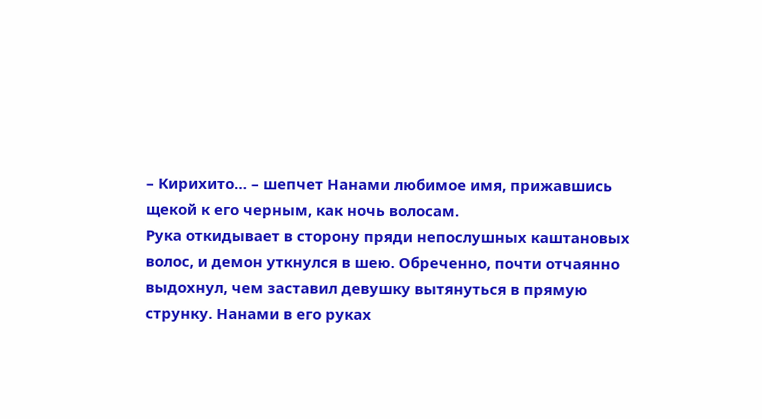– Кирихито… – шепчет Нанами любимое имя, прижавшись щекой к его черным, как ночь волосам.
Рука откидывает в сторону пряди непослушных каштановых волос, и демон уткнулся в шею. Обреченно, почти отчаянно выдохнул, чем заставил девушку вытянуться в прямую струнку. Нанами в его руках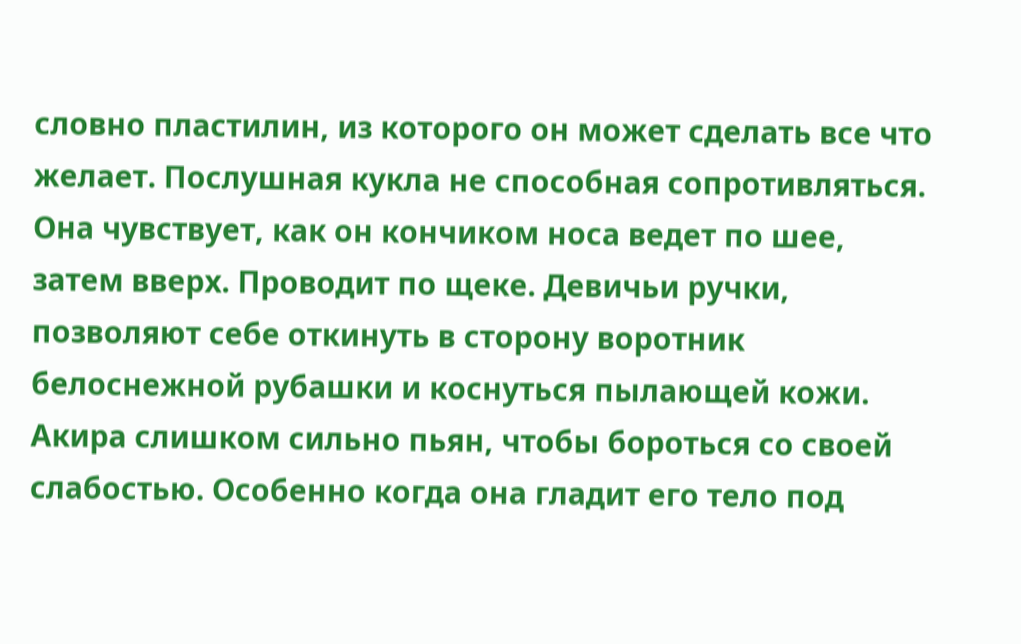словно пластилин, из которого он может сделать все что желает. Послушная кукла не способная сопротивляться. Она чувствует, как он кончиком носа ведет по шее, затем вверх. Проводит по щеке. Девичьи ручки, позволяют себе откинуть в сторону воротник белоснежной рубашки и коснуться пылающей кожи.
Акира слишком сильно пьян, чтобы бороться со своей слабостью. Особенно когда она гладит его тело под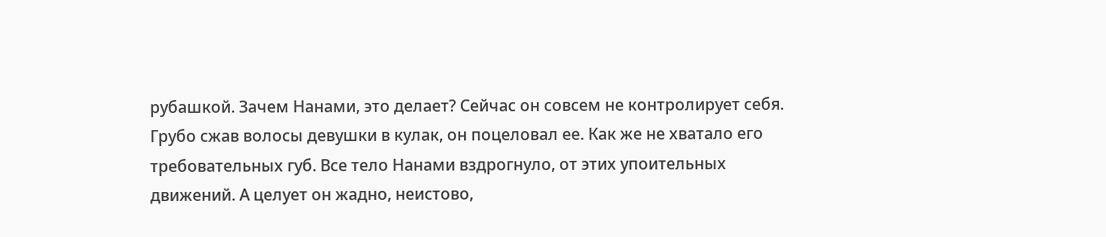рубашкой. Зачем Нанами, это делает? Сейчас он совсем не контролирует себя.
Грубо сжав волосы девушки в кулак, он поцеловал ее. Как же не хватало его требовательных губ. Все тело Нанами вздрогнуло, от этих упоительных движений. А целует он жадно, неистово,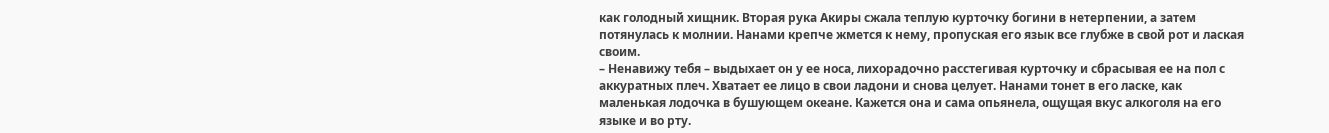как голодный хищник. Вторая рука Акиры сжала теплую курточку богини в нетерпении, а затем потянулась к молнии. Нанами крепче жмется к нему, пропуская его язык все глубже в свой рот и лаская своим.
– Ненавижу тебя – выдыхает он у ее носа, лихорадочно расстегивая курточку и сбрасывая ее на пол с аккуратных плеч. Хватает ее лицо в свои ладони и снова целует. Нанами тонет в его ласке, как маленькая лодочка в бушующем океане. Кажется она и сама опьянела, ощущая вкус алкоголя на его языке и во рту.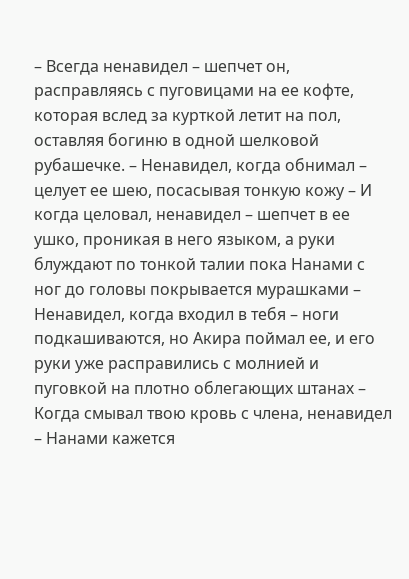– Всегда ненавидел – шепчет он, расправляясь с пуговицами на ее кофте, которая вслед за курткой летит на пол, оставляя богиню в одной шелковой рубашечке. – Ненавидел, когда обнимал – целует ее шею, посасывая тонкую кожу – И когда целовал, ненавидел – шепчет в ее ушко, проникая в него языком, а руки блуждают по тонкой талии пока Нанами с ног до головы покрывается мурашками – Ненавидел, когда входил в тебя – ноги подкашиваются, но Акира поймал ее, и его руки уже расправились с молнией и пуговкой на плотно облегающих штанах – Когда смывал твою кровь с члена, ненавидел – Нанами кажется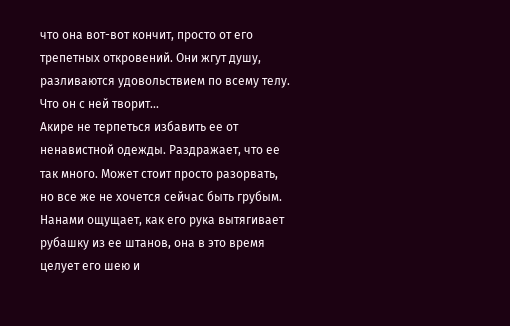что она вот-вот кончит, просто от его трепетных откровений. Они жгут душу, разливаются удовольствием по всему телу.
Что он с ней творит...
Акире не терпеться избавить ее от ненавистной одежды. Раздражает, что ее так много. Может стоит просто разорвать, но все же не хочется сейчас быть грубым. Нанами ощущает, как его рука вытягивает рубашку из ее штанов, она в это время целует его шею и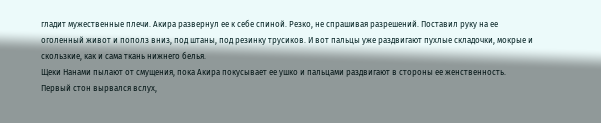гладит мужественные плечи. Акира развернул ее к себе спиной. Резко, не спрашивая разрешений. Поставил руку на ее оголенный живот и пополз вниз, под штаны, под резинку трусиков. И вот пальцы уже раздвигают пухлые складочки, мокрые и скользкие, как и сама ткань нижнего белья.
Щеки Нанами пылают от смущения, пока Акира покусывает ее ушко и пальцами раздвигают в стороны ее женственность. Первый стон вырвался вслух,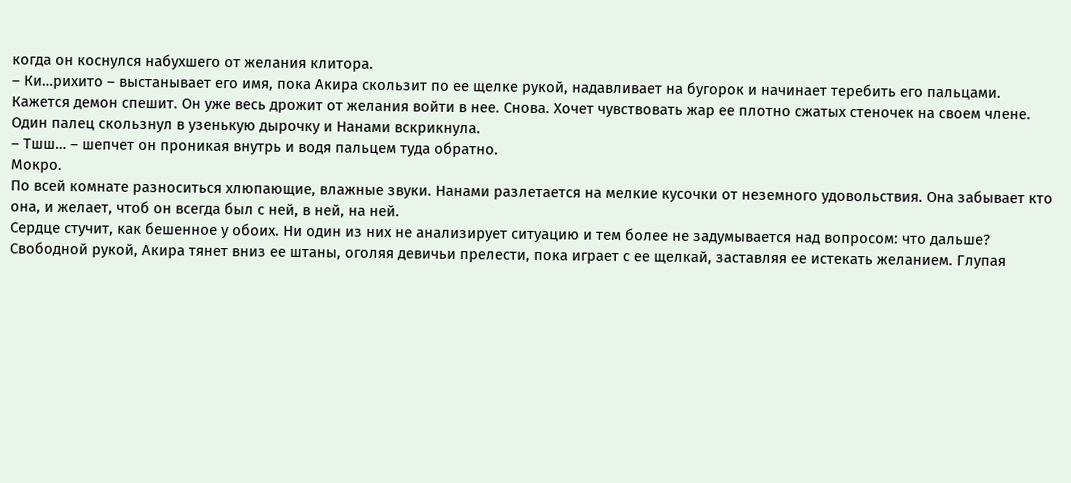когда он коснулся набухшего от желания клитора.
– Ки…рихито – выстанывает его имя, пока Акира скользит по ее щелке рукой, надавливает на бугорок и начинает теребить его пальцами.
Кажется демон спешит. Он уже весь дрожит от желания войти в нее. Снова. Хочет чувствовать жар ее плотно сжатых стеночек на своем члене. Один палец скользнул в узенькую дырочку и Нанами вскрикнула.
– Тшш… – шепчет он проникая внутрь и водя пальцем туда обратно.
Мокро.
По всей комнате разноситься хлюпающие, влажные звуки. Нанами разлетается на мелкие кусочки от неземного удовольствия. Она забывает кто она, и желает, чтоб он всегда был с ней, в ней, на ней.
Сердце стучит, как бешенное у обоих. Ни один из них не анализирует ситуацию и тем более не задумывается над вопросом: что дальше?
Свободной рукой, Акира тянет вниз ее штаны, оголяя девичьи прелести, пока играет с ее щелкай, заставляя ее истекать желанием. Глупая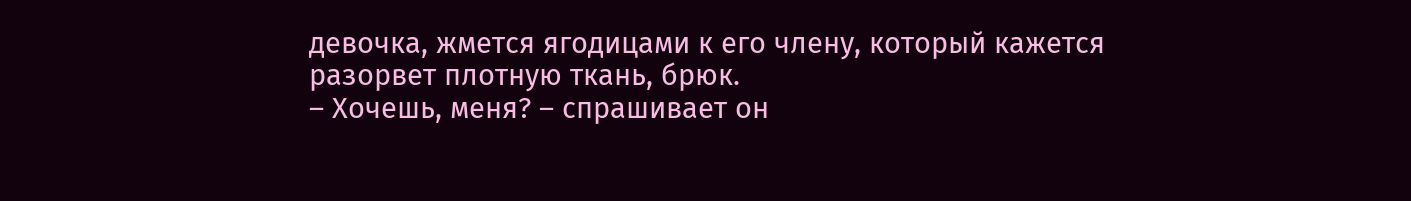девочка, жмется ягодицами к его члену, который кажется разорвет плотную ткань, брюк.
– Хочешь, меня? – спрашивает он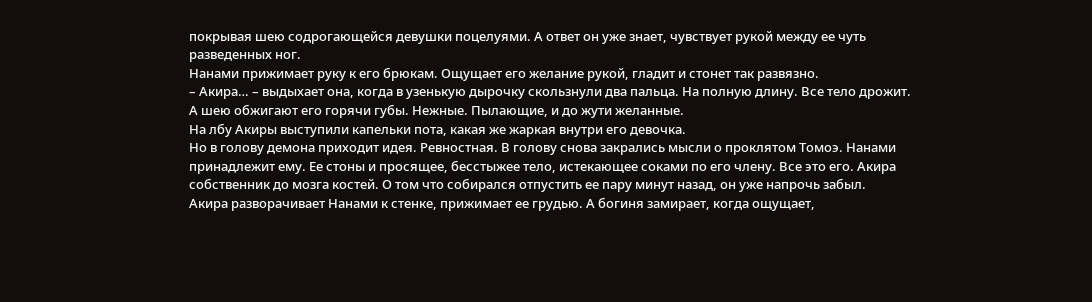покрывая шею содрогающейся девушки поцелуями. А ответ он уже знает, чувствует рукой между ее чуть разведенных ног.
Нанами прижимает руку к его брюкам. Ощущает его желание рукой, гладит и стонет так развязно.
– Акира… – выдыхает она, когда в узенькую дырочку скользнули два пальца. На полную длину. Все тело дрожит. А шею обжигают его горячи губы. Нежные. Пылающие, и до жути желанные.
На лбу Акиры выступили капельки пота, какая же жаркая внутри его девочка.
Но в голову демона приходит идея. Ревностная. В голову снова закрались мысли о проклятом Томоэ. Нанами принадлежит ему. Ее стоны и просящее, бесстыжее тело, истекающее соками по его члену. Все это его. Акира собственник до мозга костей. О том что собирался отпустить ее пару минут назад, он уже напрочь забыл.
Акира разворачивает Нанами к стенке, прижимает ее грудью. А богиня замирает, когда ощущает,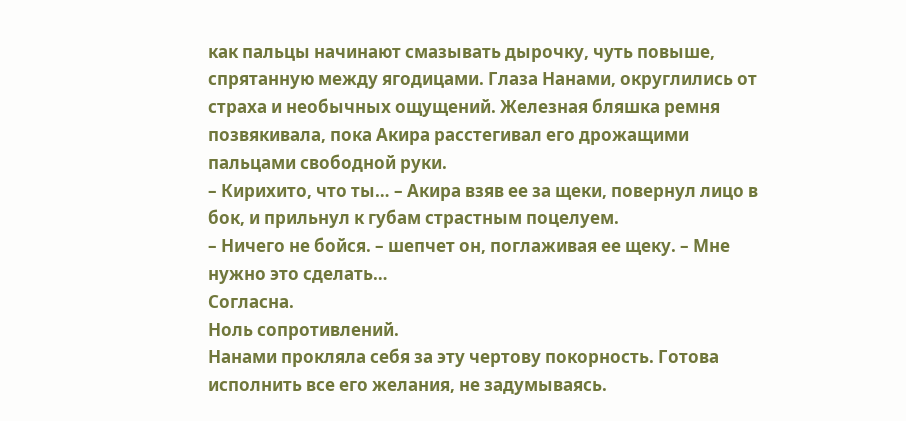как пальцы начинают смазывать дырочку, чуть повыше, спрятанную между ягодицами. Глаза Нанами, округлились от страха и необычных ощущений. Железная бляшка ремня позвякивала, пока Акира расстегивал его дрожащими пальцами свободной руки.
– Кирихито, что ты… – Акира взяв ее за щеки, повернул лицо в бок, и прильнул к губам страстным поцелуем.
– Ничего не бойся. – шепчет он, поглаживая ее щеку. – Мне нужно это сделать…
Согласна.
Ноль сопротивлений.
Нанами прокляла себя за эту чертову покорность. Готова исполнить все его желания, не задумываясь.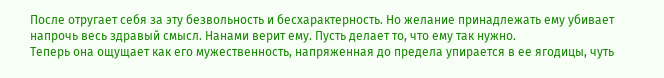После отругает себя за эту безвольность и бесхарактерность. Но желание принадлежать ему убивает напрочь весь здравый смысл. Нанами верит ему. Пусть делает то, что ему так нужно.
Теперь она ощущает как его мужественность, напряженная до предела упирается в ее ягодицы, чуть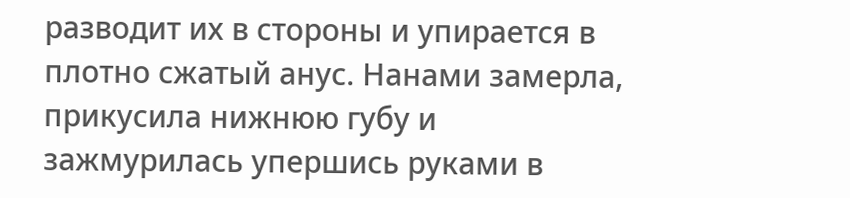разводит их в стороны и упирается в плотно сжатый анус. Нанами замерла, прикусила нижнюю губу и зажмурилась упершись руками в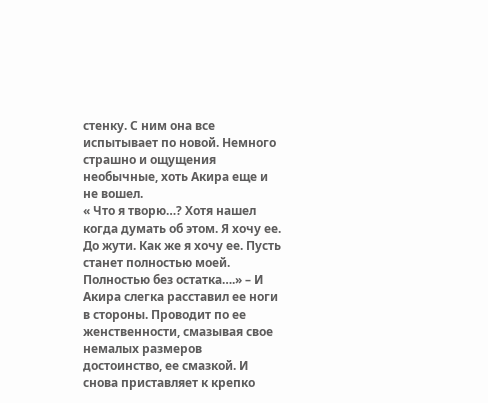стенку. С ним она все испытывает по новой. Немного страшно и ощущения необычные, хоть Акира еще и не вошел.
« Что я творю…? Хотя нашел когда думать об этом. Я хочу ее. До жути. Как же я хочу ее. Пусть станет полностью моей. Полностью без остатка….» – И Акира слегка расставил ее ноги в стороны. Проводит по ее женственности, смазывая свое немалых размеров достоинство, ее смазкой. И снова приставляет к крепко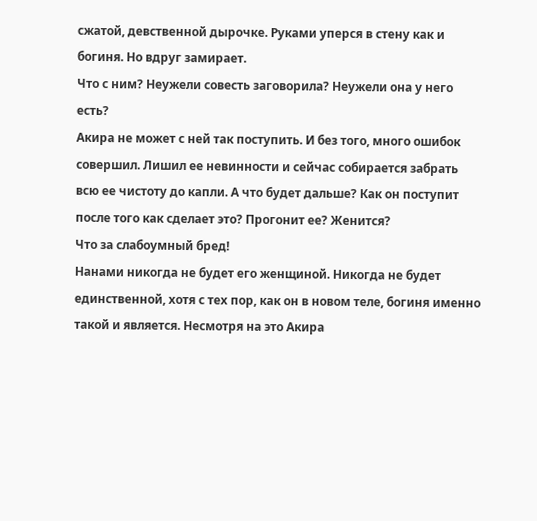сжатой, девственной дырочке. Руками уперся в стену как и богиня. Но вдруг замирает.
Что с ним? Неужели совесть заговорила? Неужели она у него есть?
Акира не может с ней так поступить. И без того, много ошибок совершил. Лишил ее невинности и сейчас собирается забрать всю ее чистоту до капли. А что будет дальше? Как он поступит после того как сделает это? Прогонит ее? Женится?
Что за слабоумный бред!
Нанами никогда не будет его женщиной. Никогда не будет единственной, хотя с тех пор, как он в новом теле, богиня именно такой и является. Несмотря на это Акира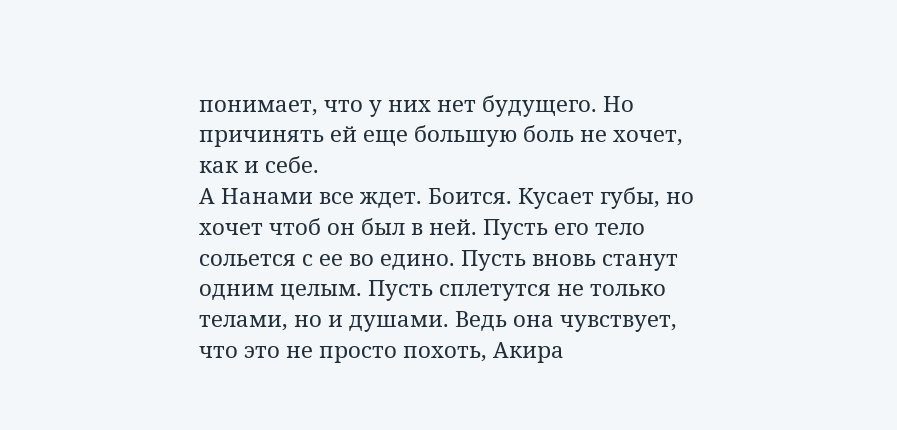понимает, что у них нет будущего. Но причинять ей еще большую боль не хочет, как и себе.
А Нанами все ждет. Боится. Кусает губы, но хочет чтоб он был в ней. Пусть его тело сольется с ее во едино. Пусть вновь станут одним целым. Пусть сплетутся не только телами, но и душами. Ведь она чувствует, что это не просто похоть, Акира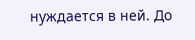нуждается в ней. До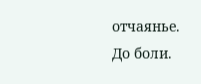отчаянье. До боли.